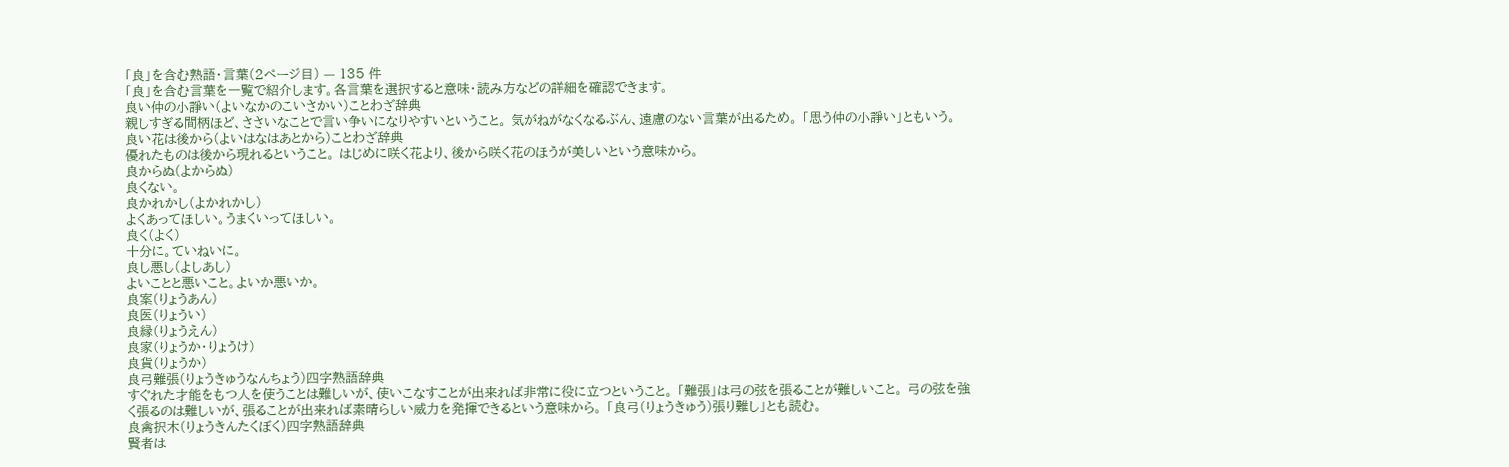「良」を含む熟語・言葉(2ページ目) — 135 件
「良」を含む言葉を一覧で紹介します。各言葉を選択すると意味・読み方などの詳細を確認できます。
良い仲の小諍い(よいなかのこいさかい)ことわざ辞典
親しすぎる間柄ほど、ささいなことで言い争いになりやすいということ。 気がねがなくなるぶん、遠慮のない言葉が出るため。 「思う仲の小諍い」ともいう。
良い花は後から(よいはなはあとから)ことわざ辞典
優れたものは後から現れるということ。 はじめに咲く花より、後から咲く花のほうが美しいという意味から。
良からぬ(よからぬ)
良くない。
良かれかし(よかれかし)
よくあってほしい。うまくいってほしい。
良く(よく)
十分に。ていねいに。
良し悪し(よしあし)
よいことと悪いこと。よいか悪いか。
良案(りょうあん)
良医(りょうい)
良縁(りょうえん)
良家(りょうか・りょうけ)
良貨(りょうか)
良弓難張(りょうきゅうなんちょう)四字熟語辞典
すぐれた才能をもつ人を使うことは難しいが、使いこなすことが出来れば非常に役に立つということ。 「難張」は弓の弦を張ることが難しいこと。 弓の弦を強く張るのは難しいが、張ることが出来れば素晴らしい威力を発揮できるという意味から。 「良弓(りょうきゅう)張り難し」とも読む。
良禽択木(りょうきんたくぼく)四字熟語辞典
賢者は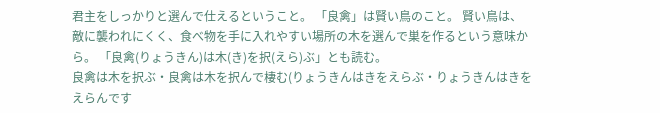君主をしっかりと選んで仕えるということ。 「良禽」は賢い鳥のこと。 賢い鳥は、敵に襲われにくく、食べ物を手に入れやすい場所の木を選んで巣を作るという意味から。 「良禽(りょうきん)は木(き)を択(えら)ぶ」とも読む。
良禽は木を択ぶ・良禽は木を択んで棲む(りょうきんはきをえらぶ・りょうきんはきをえらんです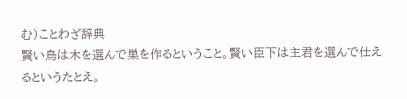む)ことわざ辞典
賢い鳥は木を選んで巣を作るということ。賢い臣下は主君を選んで仕えるというたとえ。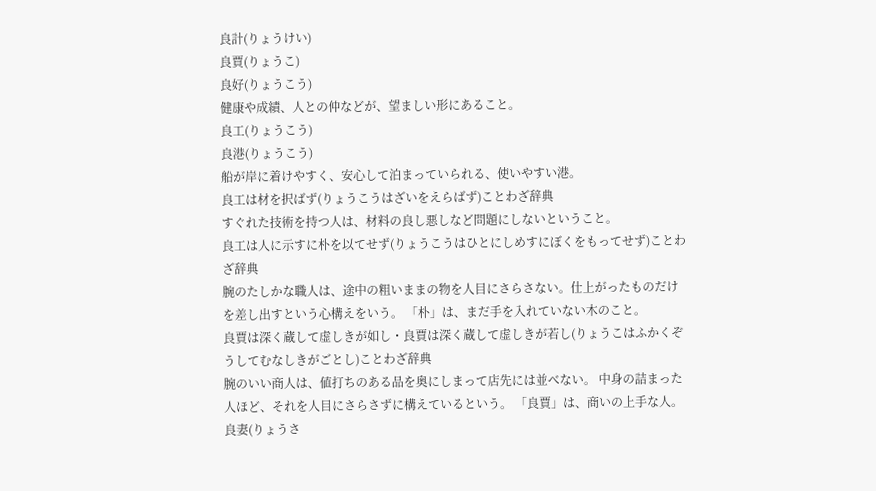良計(りょうけい)
良賈(りょうこ)
良好(りょうこう)
健康や成績、人との仲などが、望ましい形にあること。
良工(りょうこう)
良港(りょうこう)
船が岸に着けやすく、安心して泊まっていられる、使いやすい港。
良工は材を択ばず(りょうこうはざいをえらばず)ことわざ辞典
すぐれた技術を持つ人は、材料の良し悪しなど問題にしないということ。
良工は人に示すに朴を以てせず(りょうこうはひとにしめすにぼくをもってせず)ことわざ辞典
腕のたしかな職人は、途中の粗いままの物を人目にさらさない。仕上がったものだけを差し出すという心構えをいう。 「朴」は、まだ手を入れていない木のこと。
良賈は深く蔵して虚しきが如し・良賈は深く蔵して虚しきが若し(りょうこはふかくぞうしてむなしきがごとし)ことわざ辞典
腕のいい商人は、値打ちのある品を奥にしまって店先には並べない。 中身の詰まった人ほど、それを人目にさらさずに構えているという。 「良賈」は、商いの上手な人。
良妻(りょうさ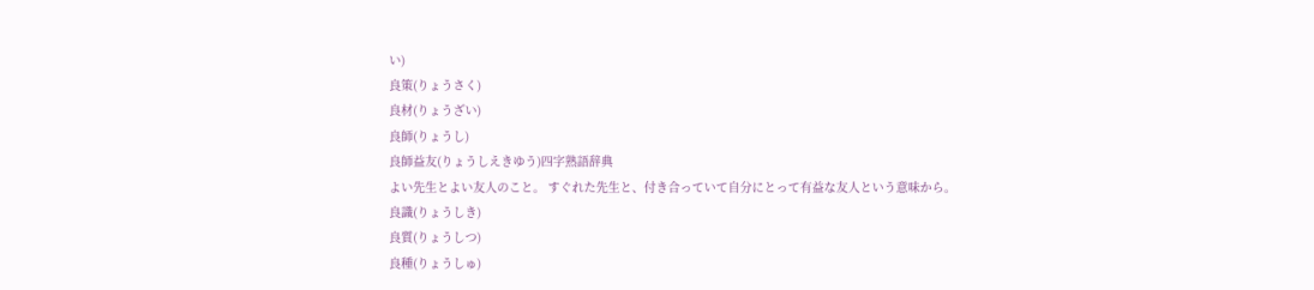い)
良策(りょうさく)
良材(りょうざい)
良師(りょうし)
良師益友(りょうしえきゆう)四字熟語辞典
よい先生とよい友人のこと。 すぐれた先生と、付き合っていて自分にとって有益な友人という意味から。
良識(りょうしき)
良質(りょうしつ)
良種(りょうしゅ)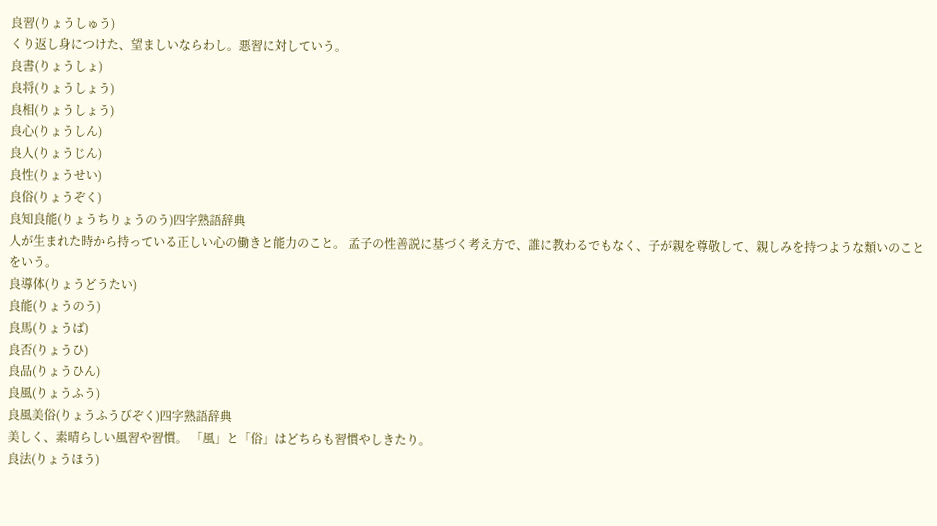良習(りょうしゅう)
くり返し身につけた、望ましいならわし。悪習に対していう。
良書(りょうしょ)
良将(りょうしょう)
良相(りょうしょう)
良心(りょうしん)
良人(りょうじん)
良性(りょうせい)
良俗(りょうぞく)
良知良能(りょうちりょうのう)四字熟語辞典
人が生まれた時から持っている正しい心の働きと能力のこと。 孟子の性善説に基づく考え方で、誰に教わるでもなく、子が親を尊敬して、親しみを持つような類いのことをいう。
良導体(りょうどうたい)
良能(りょうのう)
良馬(りょうば)
良否(りょうひ)
良品(りょうひん)
良風(りょうふう)
良風美俗(りょうふうびぞく)四字熟語辞典
美しく、素晴らしい風習や習慣。 「風」と「俗」はどちらも習慣やしきたり。
良法(りょうほう)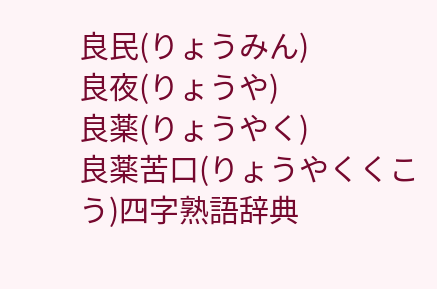良民(りょうみん)
良夜(りょうや)
良薬(りょうやく)
良薬苦口(りょうやくくこう)四字熟語辞典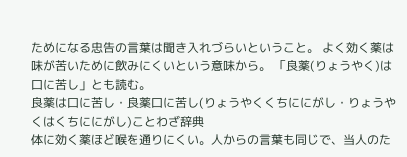ためになる忠告の言葉は聞き入れづらいということ。 よく効く薬は味が苦いために飲みにくいという意味から。 「良薬(りょうやく)は口に苦し」とも読む。
良薬は口に苦し・良薬口に苦し(りょうやくくちににがし・りょうやくはくちににがし)ことわざ辞典
体に効く薬ほど喉を通りにくい。人からの言葉も同じで、当人のた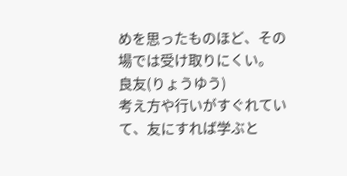めを思ったものほど、その場では受け取りにくい。
良友(りょうゆう)
考え方や行いがすぐれていて、友にすれば学ぶと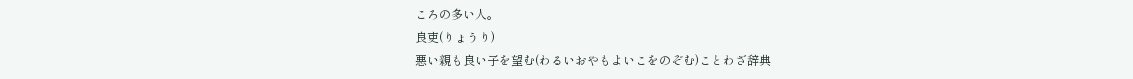ころの多い人。
良吏(りょうり)
悪い親も良い子を望む(わるいおやもよいこをのぞむ)ことわざ辞典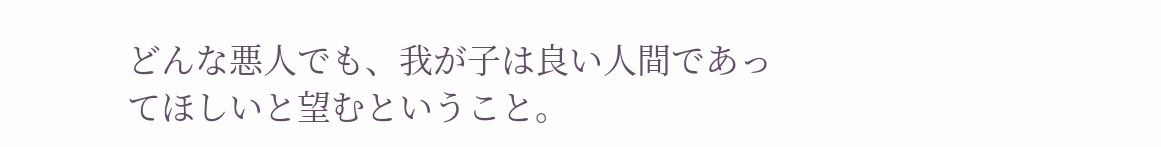どんな悪人でも、我が子は良い人間であってほしいと望むということ。